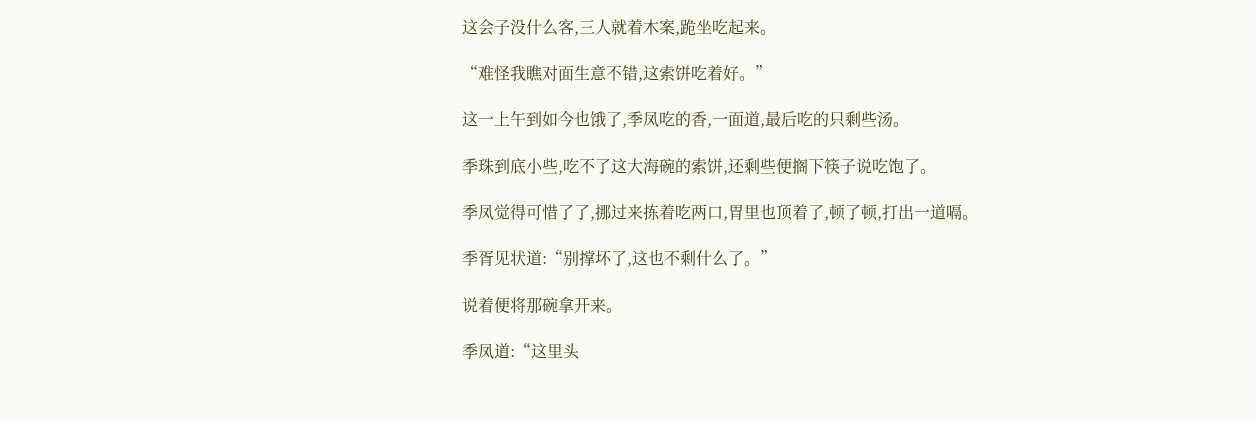这会子没什么客,三人就着木案,跪坐吃起来。

“难怪我瞧对面生意不错,这索饼吃着好。”

这一上午到如今也饿了,季凤吃的香,一面道,最后吃的只剩些汤。

季珠到底小些,吃不了这大海碗的索饼,还剩些便搁下筷子说吃饱了。

季凤觉得可惜了了,挪过来拣着吃两口,胃里也顶着了,顿了顿,打出一道嗝。

季胥见状道:“别撑坏了,这也不剩什么了。”

说着便将那碗拿开来。

季凤道:“这里头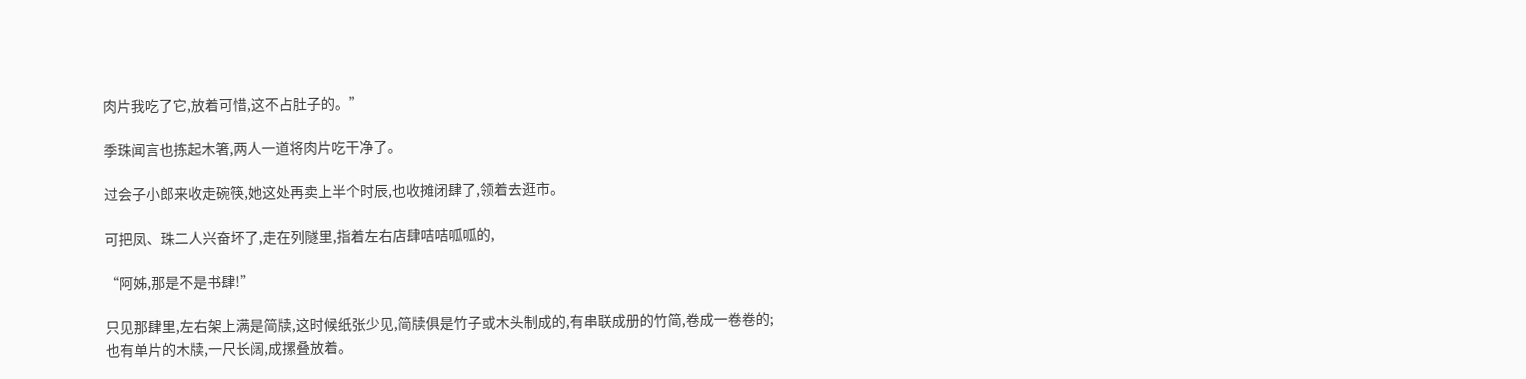肉片我吃了它,放着可惜,这不占肚子的。”

季珠闻言也拣起木箸,两人一道将肉片吃干净了。

过会子小郎来收走碗筷,她这处再卖上半个时辰,也收摊闭肆了,领着去逛市。

可把凤、珠二人兴奋坏了,走在列隧里,指着左右店肆咭咭呱呱的,

“阿姊,那是不是书肆!”

只见那肆里,左右架上满是简牍,这时候纸张少见,简牍俱是竹子或木头制成的,有串联成册的竹简,卷成一卷卷的;也有单片的木牍,一尺长阔,成摞叠放着。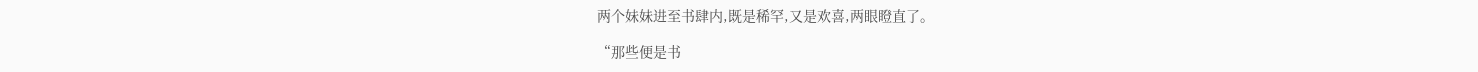两个妹妹进至书肆内,既是稀罕,又是欢喜,两眼瞪直了。

“那些便是书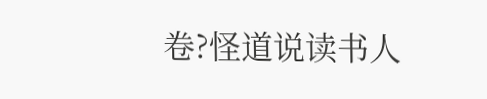卷?怪道说读书人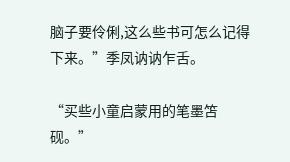脑子要伶俐,这么些书可怎么记得下来。”季凤讷讷乍舌。

“买些小童启蒙用的笔墨笘砚。”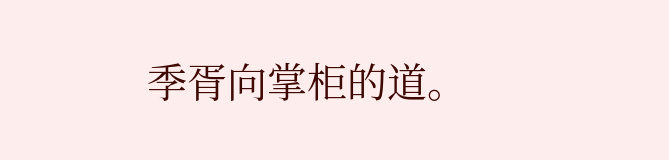季胥向掌柜的道。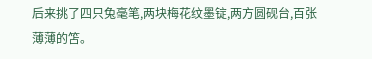后来挑了四只兔毫笔,两块梅花纹墨锭,两方圆砚台,百张薄薄的笘。